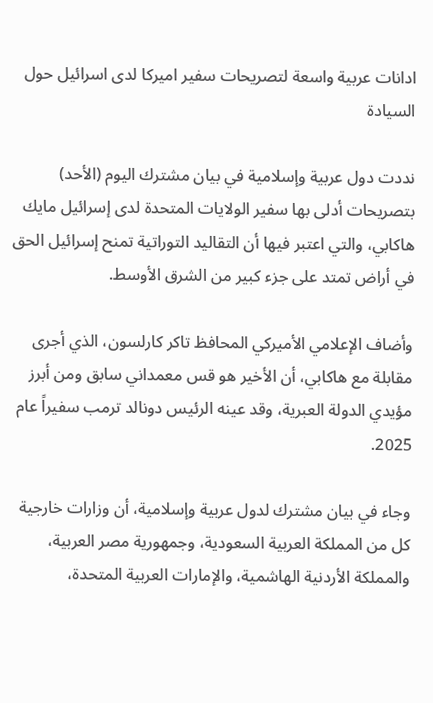ادانات عربية واسعة لتصريحات سفير اميركا لدى اسرائيل حول السيادة

نددت دول عربية وإسلامية في بيان مشترك اليوم (الأحد) بتصريحات أدلى بها سفير الولايات المتحدة لدى إسرائيل مايك هاكابي، والتي اعتبر فيها أن التقاليد التوراتية تمنح إسرائيل الحق في أراض تمتد على جزء كبير من الشرق الأوسط.

وأضاف الإعلامي الأميركي المحافظ تاكر كارلسون، الذي أجرى مقابلة مع هاكابي، أن الأخير هو قس معمداني سابق ومن أبرز مؤيدي الدولة العبرية، وقد عينه الرئيس دونالد ترمب سفيراً عام 2025.

وجاء في بيان مشترك لدول عربية وإسلامية، أن وزارات خارجية كل من المملكة العربية السعودية، وجمهورية مصر العربية، والمملكة الأردنية الهاشمية، والإمارات العربية المتحدة،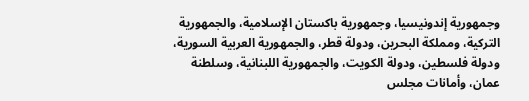وجمهورية إندونيسيا، وجمهورية باكستان الإسلامية، والجمهورية التركية، ومملكة البحرين، ودولة قطر، والجمهورية العربية السورية، ودولة فلسطين، ودولة الكويت، والجمهورية اللبنانية، وسلطنة عمان، وأمانات مجلس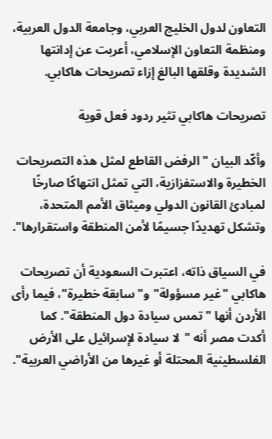التعاون لدول الخليج العربي، وجامعة الدول العربية، ومنظمة التعاون الإسلامي، أعربت عن إدانتها الشديدة وقلقها البالغ إزاء تصريحات هاكابي.

تصريحات هاكابي تثير ردود فعل قوية

وأكّد البيان "الرفض القاطع لمثل هذه التصريحات الخطيرة والاستفزازية، التي تمثل انتهاكًا صارخًا لمبادئ القانون الدولي وميثاق الأمم المتحدة، وتشكل تهديدًا جسيمًا لأمن المنطقة واستقرارها".

في السياق ذاته، اعتبرت السعودية أن تصريحات هاكابي "غير مسؤولة" و"سابقة خطيرة"، فيما رأى الأردن أنها "تمس سيادة دول المنطقة". كما أكدت مصر أنه "لا سيادة لإسرائيل على الأرض الفلسطينية المحتلة أو غيرها من الأراضي العربية".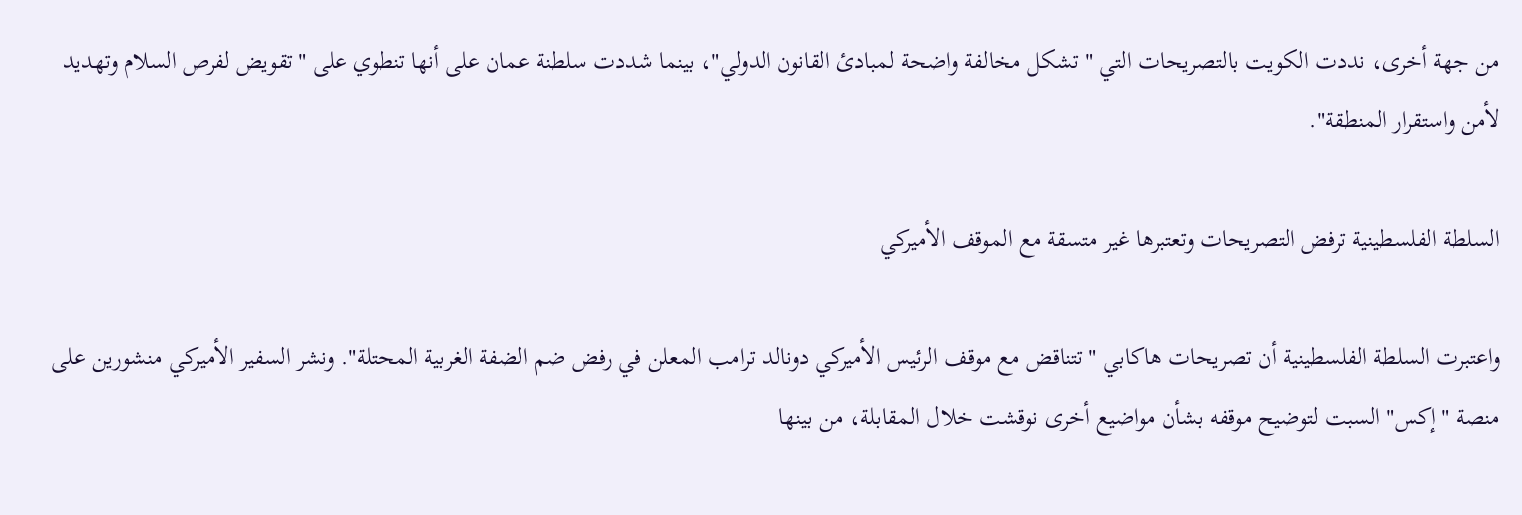من جهة أخرى، نددت الكويت بالتصريحات التي "تشكل مخالفة واضحة لمبادئ القانون الدولي"، بينما شددت سلطنة عمان على أنها تنطوي على "تقويض لفرص السلام وتهديد لأمن واستقرار المنطقة".

السلطة الفلسطينية ترفض التصريحات وتعتبرها غير متسقة مع الموقف الأميركي

واعتبرت السلطة الفلسطينية أن تصريحات هاكابي "تتناقض مع موقف الرئيس الأميركي دونالد ترامب المعلن في رفض ضم الضفة الغربية المحتلة". ونشر السفير الأميركي منشورين على منصة "إكس" السبت لتوضيح موقفه بشأن مواضيع أخرى نوقشت خلال المقابلة، من بينها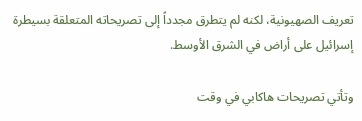تعريف الصهيونية، لكنه لم يتطرق مجدداً إلى تصريحاته المتعلقة بسيطرة إسرائيل على أراض في الشرق الأوسط.

وتأتي تصريحات هاكابي في وقت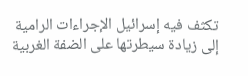تكثف فيه إسرائيل الإجراءات الرامية إلى زيادة سيطرتها على الضفة الغربية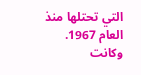التي تحتلها منذ العام 1967. وكانت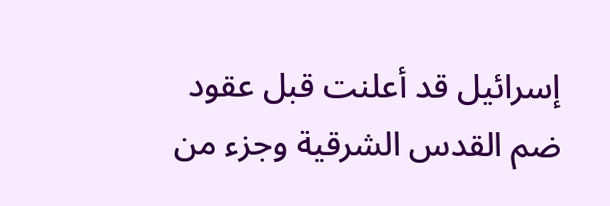إسرائيل قد أعلنت قبل عقود ضم القدس الشرقية وجزء من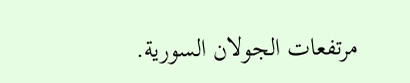مرتفعات الجولان السورية.